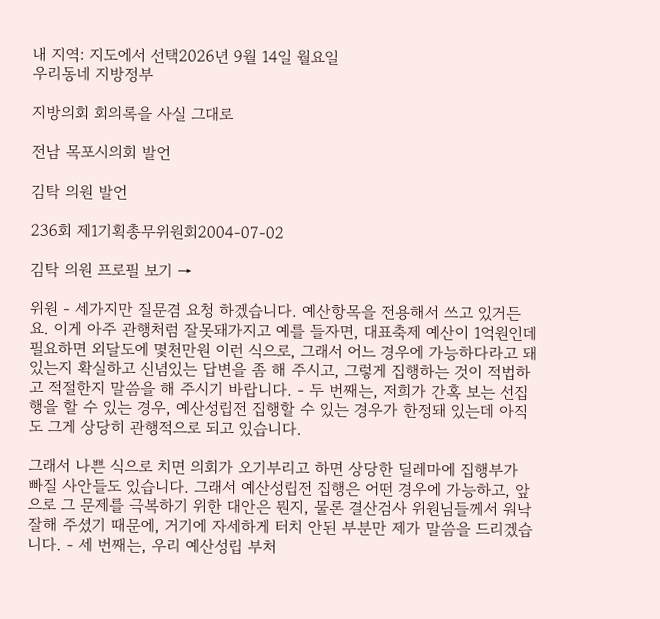내 지역: 지도에서 선택2026년 9월 14일 월요일
우리동네 지방정부

지방의회 회의록을 사실 그대로

전남 목포시의회 발언

김탁 의원 발언

236회 제1기획총무위원회2004-07-02

김탁 의원 프로필 보기 →

위원 - 세가지만 질문겸 요청 하겠습니다. 예산항목을 전용해서 쓰고 있거든요. 이게 아주 관행처럼 잘못돼가지고 예를 들자면, 대표축제 예산이 1억원인데 필요하면 외달도에 몇천만원 이런 식으로, 그래서 어느 경우에 가능하다라고 돼 있는지 확실하고 신념있는 답변을 좀 해 주시고, 그렇게 집행하는 것이 적법하고 적절한지 말씀을 해 주시기 바랍니다. - 두 번째는, 저희가 간혹 보는 선집행을 할 수 있는 경우, 예산성립전 집행할 수 있는 경우가 한정돼 있는데 아직도 그게 상당히 관행적으로 되고 있습니다.

그래서 나쁜 식으로 치면 의회가 오기부리고 하면 상당한 딜레마에 집행부가 빠질 사안들도 있습니다. 그래서 예산성립전 집행은 어떤 경우에 가능하고, 앞으로 그 문제를 극복하기 위한 대안은 뭔지, 물론 결산검사 위원님들께서 워낙 잘해 주셨기 때문에, 거기에 자세하게 터치 안된 부분만 제가 말씀을 드리겠습니다. - 세 번째는, 우리 예산성립 부처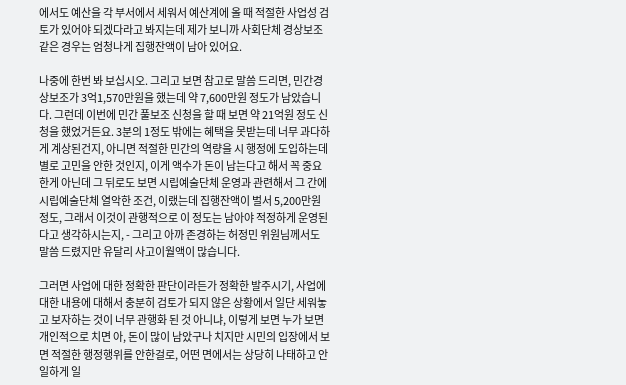에서도 예산을 각 부서에서 세워서 예산계에 올 때 적절한 사업성 검토가 있어야 되겠다라고 봐지는데 제가 보니까 사회단체 경상보조 같은 경우는 엄청나게 집행잔액이 남아 있어요.

나중에 한번 봐 보십시오. 그리고 보면 참고로 말씀 드리면, 민간경상보조가 3억1,570만원을 했는데 약 7,600만원 정도가 남았습니다. 그런데 이번에 민간 풀보조 신청을 할 때 보면 약 21억원 정도 신청을 했었거든요. 3분의 1정도 밖에는 혜택을 못받는데 너무 과다하게 계상된건지, 아니면 적절한 민간의 역량을 시 행정에 도입하는데 별로 고민을 안한 것인지, 이게 액수가 돈이 남는다고 해서 꼭 중요한게 아닌데 그 뒤로도 보면 시립예술단체 운영과 관련해서 그 간에 시립예술단체 열악한 조건, 이랬는데 집행잔액이 벌서 5,200만원 정도, 그래서 이것이 관행적으로 이 정도는 남아야 적정하게 운영된다고 생각하시는지, - 그리고 아까 존경하는 허정민 위원님께서도 말씀 드렸지만 유달리 사고이월액이 많습니다.

그러면 사업에 대한 정확한 판단이라든가 정확한 발주시기, 사업에 대한 내용에 대해서 충분히 검토가 되지 않은 상황에서 일단 세워놓고 보자하는 것이 너무 관행화 된 것 아니냐, 이렇게 보면 누가 보면 개인적으로 치면 아, 돈이 많이 남았구나 치지만 시민의 입장에서 보면 적절한 행정행위를 안한걸로, 어떤 면에서는 상당히 나태하고 안일하게 일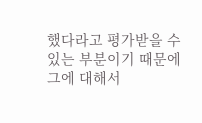했다라고 평가받을 수 있는 부분이기 때문에 그에 대해서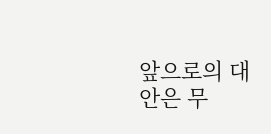앞으로의 대안은 무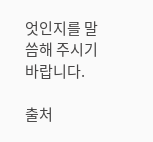엇인지를 말씀해 주시기 바랍니다.

출처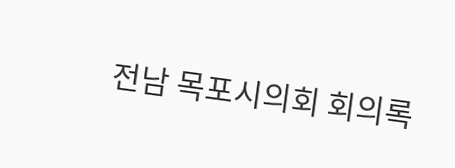전남 목포시의회 회의록